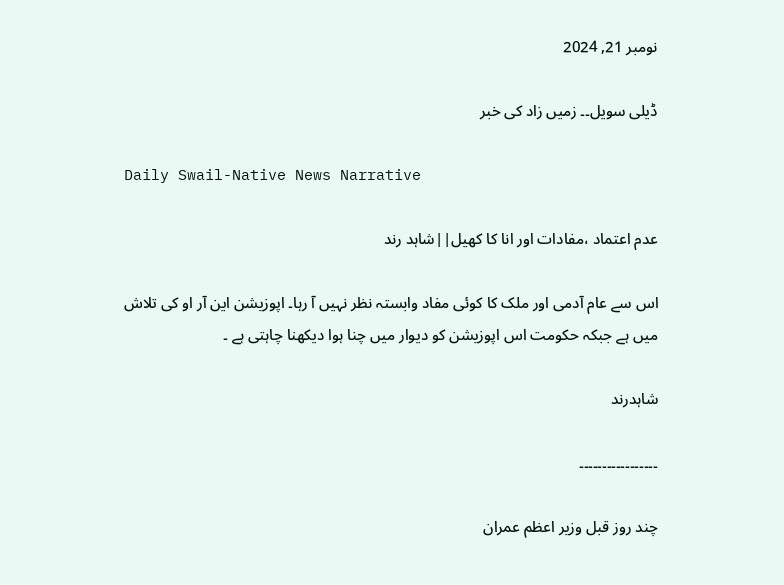نومبر 21, 2024

ڈیلی سویل۔۔ زمیں زاد کی خبر

Daily Swail-Native News Narrative

عدم اعتماد ،مفادات اور انا کا کھیل||شاہد رند

اس سے عام آدمی اور ملک کا کوئی مفاد وابستہ نظر نہیں آ رہا۔ اپوزیشن این آر او کی تلاش میں ہے جبکہ حکومت اس اپوزیشن کو دیوار میں چنا ہوا دیکھنا چاہتی ہے ۔

شاہدرند

۔۔۔۔۔۔۔۔۔۔۔۔۔۔۔۔۔

چند روز قبل وزیر اعظم عمران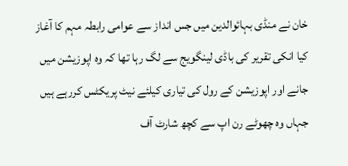خان نے منڈی بہائوالدین میں جس انداز سے عوامی رابطہ مہم کا آغاز کیا انکی تقریر کی باڈی لینگویج سے لگ رہا تھا کہ وہ اپوزیشن میں جانے اور اپوزیشن کے رول کی تیاری کیلئے نیٹ پریکٹس کررہے ہیں جہاں وہ چھوٹے رن اپ سے کچھ شارٹ آف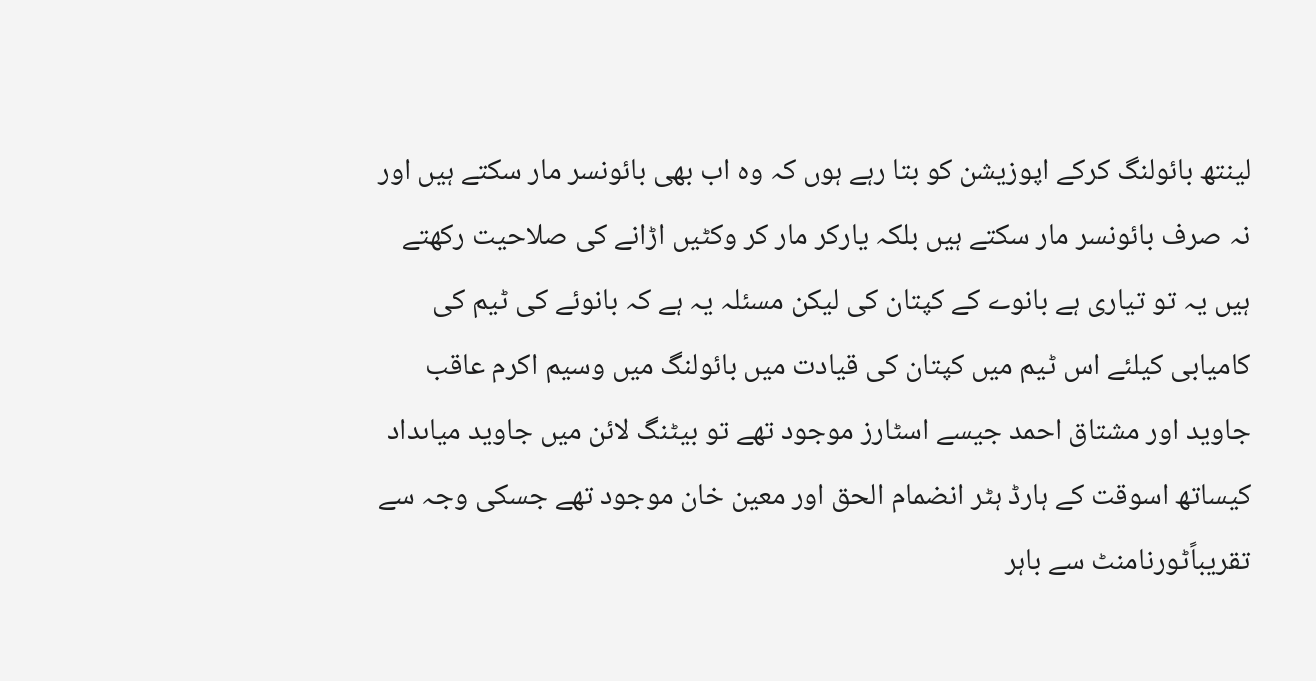لینتھ بائولنگ کرکے اپوزیشن کو بتا رہے ہوں کہ وہ اب بھی بائونسر مار سکتے ہیں اور نہ صرف بائونسر مار سکتے ہیں بلکہ یارکر مار کر وکٹیں اڑانے کی صلاحیت رکھتے ہیں یہ تو تیاری ہے بانوے کے کپتان کی لیکن مسئلہ یہ ہے کہ بانوئے کی ٹیم کی کامیابی کیلئے اس ٹیم میں کپتان کی قیادت میں بائولنگ میں وسیم اکرم عاقب جاوید اور مشتاق احمد جیسے اسٹارز موجود تھے تو بیٹنگ لائن میں جاوید میاںداد کیساتھ اسوقت کے ہارڈ ہٹر انضمام الحق اور معین خان موجود تھے جسکی وجہ سے تقریباًٹورنامنٹ سے باہر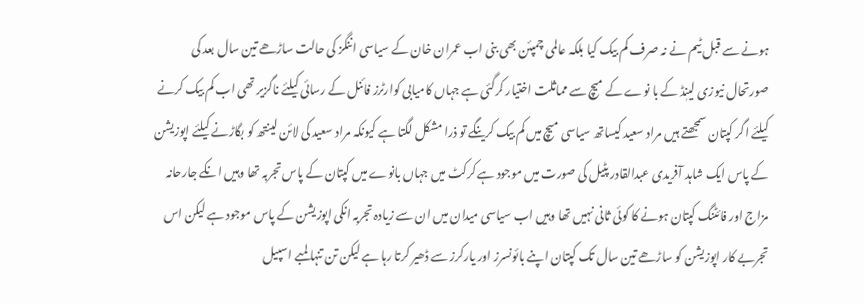ہونے سے قبل ٹیم نے نہ صرف کم بیک کیا بلکہ عالمی چمپئن بھی بنی اب عمران خان کے سیاسی اننگز کی حالت ساڑھے تین سال بعد کی صورتحال نیوزی لینٖڈ کے با نوے کے میچ سے مماثلت اختیار کرگئی ہے جہاں کامیابی کوارٹرز فائنل کے رسائی کیلئے ناگزیر تھی اب کم بیک کرنے کیلئے اگر کپتان سمجھتے ہیں مراد سعید کیساتھ سیاسی میچ میں کم بیک کرینگے تو ذرا مشکل لگتا ہے کیونکہ مراد سعید کی لائن لینتھ کو بگاڑنے کیلئے اپوزیشن کے پاس ایک شاہد آفریدی عبدالقادر پٹیل کی صورت میں موجود ہے کرکٹ میں جہاں بانوے میں کپتان کے پاس تجربہ تھا وہیں انکے جارحانہ مزاج اور فائٹنگ کپتان ہونے کا کوئی ثانی نہیں تھا وہیں اب سیاسی میدان میں ان سے زیادہ تجربہ انکی اپوزیشن کے پاس موجود ہے لیکن اس تجربے کار اپوزیشن کو ساڑھے تین سال تک کپتان اپنے بائونسرز اور یارکرز سے ڈھیر کرتا رہا ہے لیکن تن تنہا لمبے اسپیل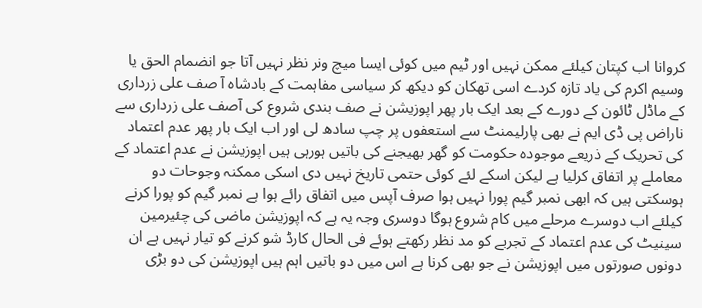کروانا اب کپتان کیلئے ممکن نہیں اور ٹیم میں کوئی ایسا میچ ونر نظر نہیں آتا جو انضمام الحق یا وسیم اکرم کی یاد تازہ کردے اسی تھکان کو دیکھ کر سیاسی مفاہمت کے بادشاہ آ صف علی زرداری کے ماڈل ٹائون کے دورے کے بعد ایک بار پھر اپوزیشن نے صف بندی شروع کی آصف علی زرداری سے ناراض پی ڈی ایم نے بھی پارلیمنٹ سے استعفوں پر چپ سادھ لی اور اب ایک بار پھر عدم اعتماد کی تحریک کے ذریعے موجودہ حکومت کو گھر بھیجنے کی باتیں ہورہی ہیں اپوزیشن نے عدم اعتماد کے معاملے پر اتفاق کرلیا ہے لیکن اسکے لئے کوئی حتمی تاریخ نہیں دی اسکی ممکنہ وجوحات دو ہوسکتی ہیں کہ ابھی نمبر گیم پورا نہیں ہوا صرف آپس میں اتفاق رائے ہوا ہے نمبر گیم کو پورا کرنے کیلئے اب دوسرے مرحلے میں کام شروع ہوگا دوسری وجہ یہ ہے کہ اپوزیشن ماضی کی چئیرمین سینیٹ کی عدم اعتماد کے تجربے کو مد نظر رکھتے ہوئے فی الحال کارڈ شو کرنے کو تیار نہیں ہے ان دونوں صورتوں میں اپوزیشن نے جو بھی کرنا ہے اس میں دو باتیں اہم ہیں اپوزیشن کی دو بڑی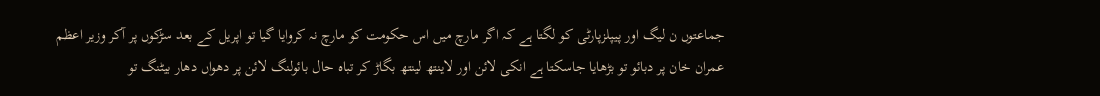جماعتوں ن لیگ اور پیپلزپارٹی کو لگتا ہے کہ اگر مارچ میں اس حکومت کو مارچ نہ کروایا گیا تو اپریل کے بعد سڑکوں پر آکر وزیر اعظم عمران خان پر دبائو تو بڑھایا جاسکتا ہے انکی لائن اور لاینتھ لینتھ بگاڑ کر تباہ حال بائولنگ لائن پر دھواں دھار بیٹنگ تو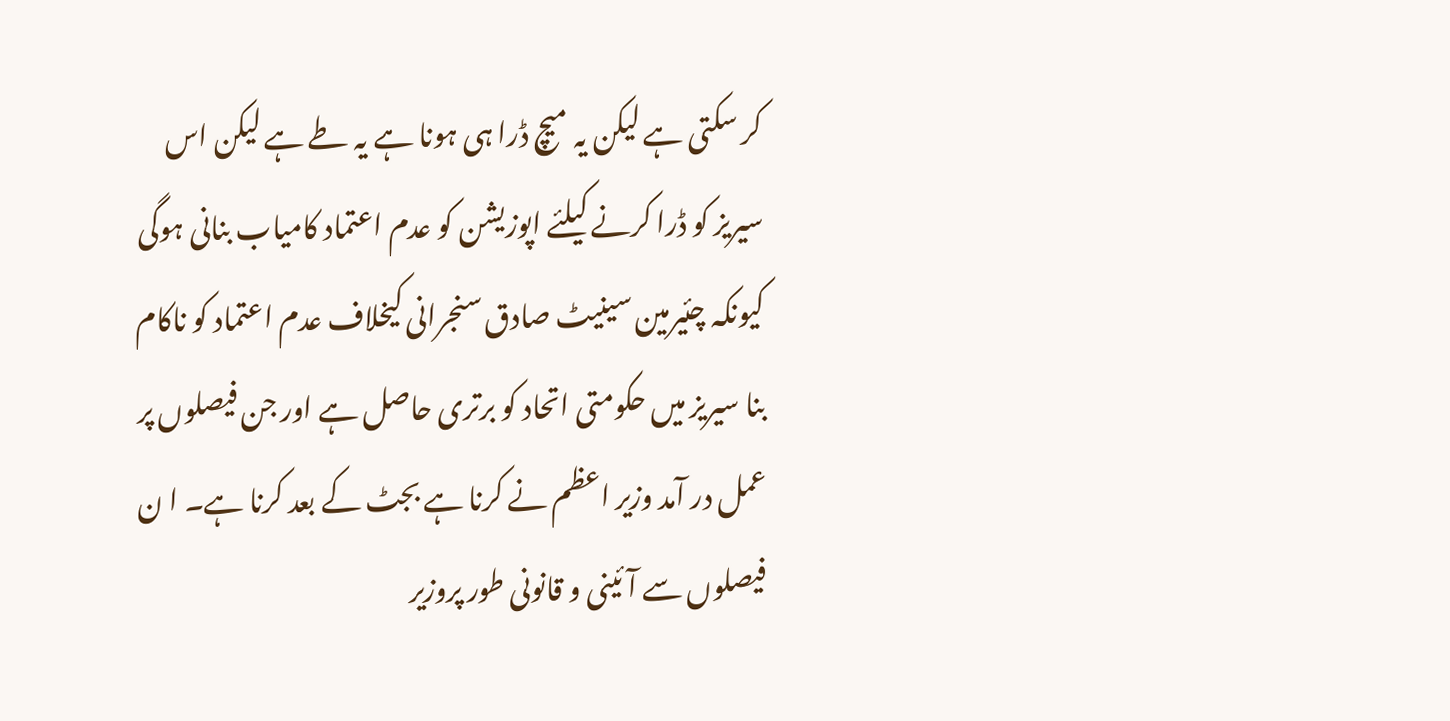کر سکتی ہے لیکن یہ میچ ڈرا ہی ہونا ہے یہ طے ہے لیکن اس سیریز کو ڈرا کرنے کیلئے اپوزیشن کو عدم اعتماد کامیاب بنانی ہوگی کیونکہ چئیرمین سینیٹ صادق سنجرانی کیخلاف عدم اعتماد کو ناکام بنا سیریز میں حکومتی اتحاد کو برتری حاصل ہے اور جن فیصلوں پر عمل در آمد وزیر اعظم نے کرنا ہے بجٹ کے بعد کرنا ہے۔ ا ن فیصلوں سے آئینی و قانونی طور پروزیر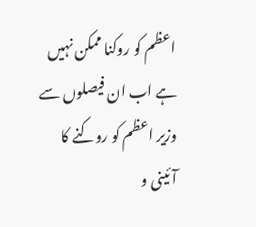اعظم کو روکنا ممکن نہیں ہے اب ان فیصلوں سے وزیر اعظم کو روکنے کا آئینی و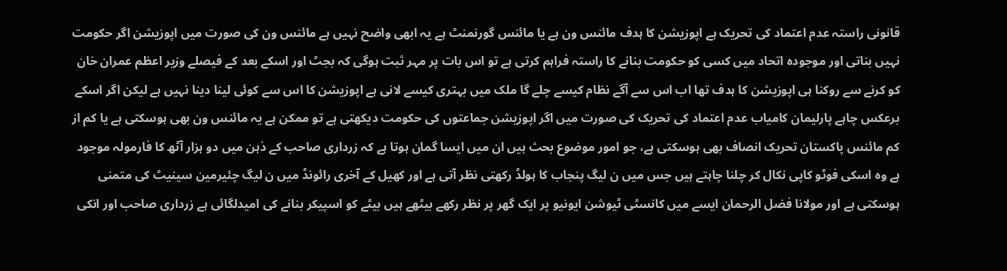قانونی راستہ عدم اعتماد کی تحریک ہے اپوزیشن کا ہدف مائنس ون ہے یا مائنس گورنمنٹ ہے یہ ابھی واضح نہیں ہے مائنس ون کی صورت میں اپوزیشن اگر حکومت نہیں بناتی اور موجودہ اتحاد میں کسی کو حکومت بنانے کا راستہ فراہم کرتی ہے تو اس بات پر مہر ثبت ہوگی کہ بجٹ اور اسکے بعد کے فیصلے وزیر اعظم عمران خان کو کرنے سے روکنا ہی اپوزیشن کا ہدف تھا اب اس سے آگے نظام کیسے چلے گا ملک میں بہتری کیسے لانی ہے اپوزیشن کا اس سے کوئی لینا دینا نہیں ہے لیکن اگر اسکے برعکس چاہے پارلیمان کامیاب عدم اعتماد کی تحریک کی صورت میں اگر اپوزیشن جماعتوں کی حکومت دیکھتی ہے تو ممکن ہے یہ مائنس ون بھی ہوسکتی ہے یا کم از کم مائنس پاکستان تحریک انصاف بھی ہوسکتی ہے، جو امور موضوع بحث ہیں ان میں ایسا گمان ہوتا ہے کہ زرداری صاحب کے ذہن میں دو ہزار آٹھ کا فارمولہ موجود ہے وہ اسکی فوٹو کاپی نکال کر چلنا چاہتے ہیں جس میں ن لیگ پنجاب کا ہولڈ رکھتی نظر آتی ہے اور کھیل کے آخری رائونڈ میں ن لیگ چئیرمین سینیٹ کی متمنی ہوسکتی ہے اور مولانا فضل الرحمان ایسے میں کانسٹی ٹیوشن ایونیو پر ایک گھر پر نظر رکھے بیٹھے ہیں بیٹے کو اسپیکر بنانے کی امیدلگائی ہے زرداری صاحب اور انکی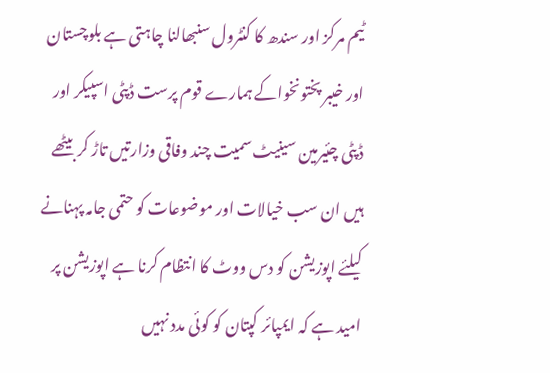ٹیم مرکز اور سندھ کا کنٹرول سنبھالنا چاہتی ہے بلوچستان اور خیبر پختونخواکے ہمارے قوم پرست ڈپٹی اسپیکر اور ڈپٹی چئیرمین سینیٹ سمیت چند وفاقی وزارتیں تاڑ کر بیٹھے ہیں ان سب خیالات اور موضوعات کو حتمی جامہ پہنانے کیلئے اپوزیشن کو دس ووٹ کا انتظام کرنا ہے اپوزیشن پر امید ہے کہ ایمپائر کپتان کو کوئی مدد نہیں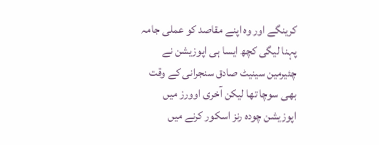کرینگے اور وہ اپنے مقاصد کو عملی جامہ پہنا لیگی کچھ ایسا ہی اپوزیشن نے چئیرمین سینیٹ صادق سنجرانی کے وقت بھی سوچا تھا لیکن آخری اوورز میں اپوزیشن چودہ رنز اسکور کرنے میں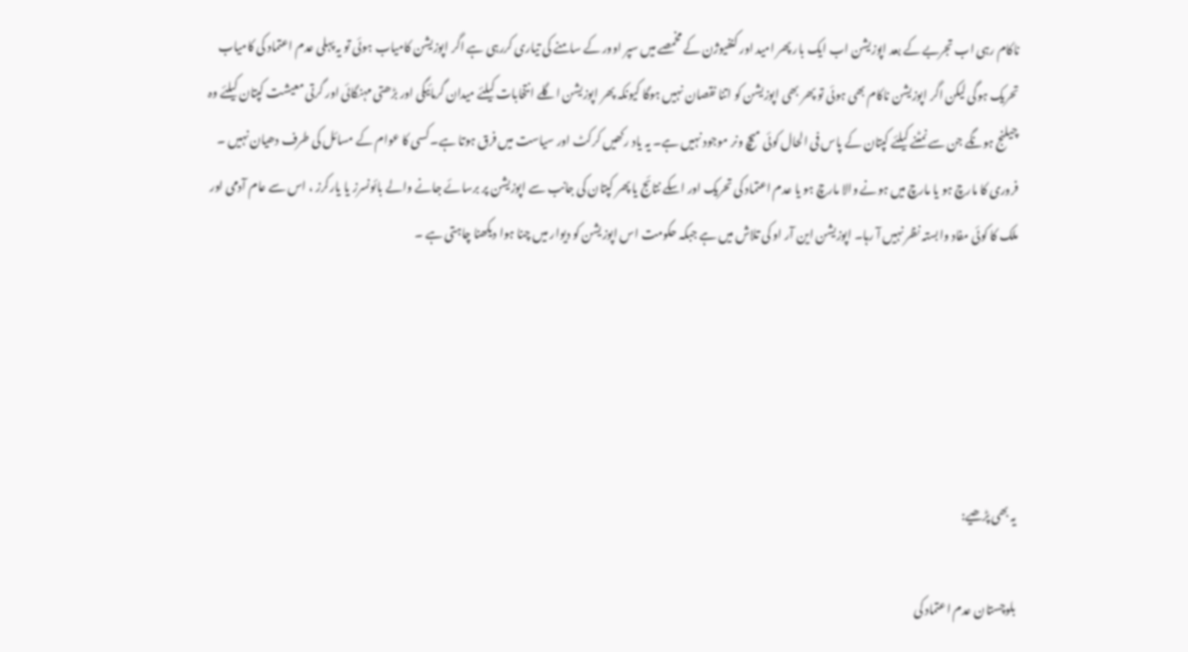ناکام رہی اب تجربے کے بعد اپوزیشن اب ایک بار پھر امید اور کنفیوژن کے مخمصے میں سپر اوور کے سامنے کی تیاری کررہی ہے اگر اپوزیشن کامیاب ہوئی تو یہ پہلی عدم اعتماد کی کامیاب تحریک ہوگی لیکن اگر اپوزیشن ناکام بھی ہوئی تو پھر بھی اپوزیشن کو اتنا نقصان نہیں ہوگا کیونکہ پھر اپوزیشن اگلے انتخابات کیلئے میدان گرمائیگی اور بڑھتی مہنگائی اور گرتی معیشت کپتان کیلئے وہ چیلنج ہونگے جن سے نمٹنے کیلئے کپتان کے پاس فی الحال کوئی میچ ونر موجود نہیں ہے۔ یہ یاد رکھیں کرکٹ اور سیاست میں فرق ہوتا ہے۔ کسی کا عوام کے مسائل کی طرف دھیان نہیں ۔ فروری کا مارچ ہو یا مارچ میں ہونے والا مارچ ہو یا عدم اعتماد کی تحریک اور اسکے نتائج یا پھر کپتان کی جانب سے اپوزیشن پر برسائے جانے والے بائونسرز یا یارکرز ، اس سے عام آدمی اور ملک کا کوئی مفاد وابستہ نظر نہیں آ رہا۔ اپوزیشن این آر او کی تلاش میں ہے جبکہ حکومت اس اپوزیشن کو دیوار میں چنا ہوا دیکھنا چاہتی ہے ۔





یہ بھی پڑھیے:

بلوچستان عدم اعتماد کی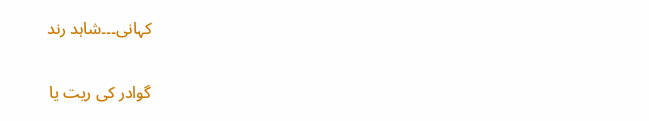کہانی۔۔۔شاہد رند

گوادر کی ریت یا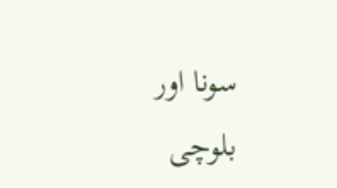سونا اور بلوچی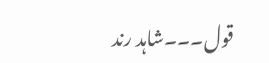قول۔۔۔شاہد رند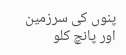پنوں کی سرزمین اور پانچ کلو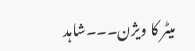میٹر کا ویژن۔۔۔شاہد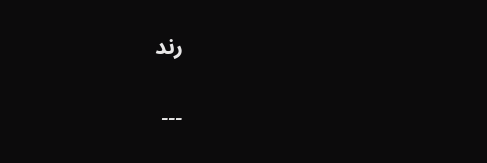رند

۔۔۔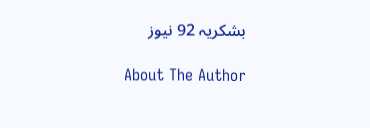بشکریہ 92 نیوز

About The Author